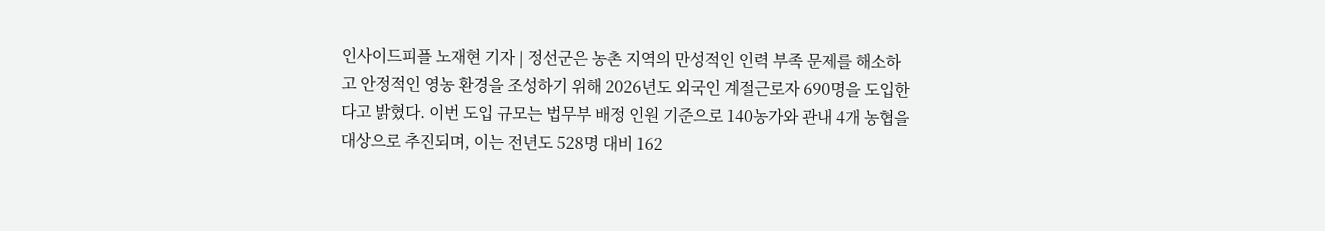인사이드피플 노재현 기자 | 정선군은 농촌 지역의 만성적인 인력 부족 문제를 해소하고 안정적인 영농 환경을 조성하기 위해 2026년도 외국인 계절근로자 690명을 도입한다고 밝혔다. 이번 도입 규모는 법무부 배정 인원 기준으로 140농가와 관내 4개 농협을 대상으로 추진되며, 이는 전년도 528명 대비 162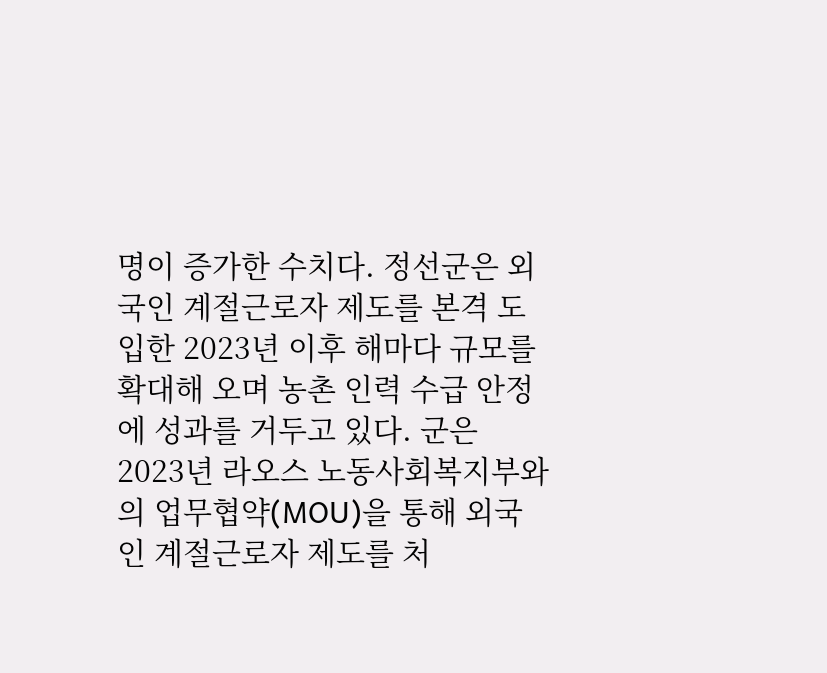명이 증가한 수치다. 정선군은 외국인 계절근로자 제도를 본격 도입한 2023년 이후 해마다 규모를 확대해 오며 농촌 인력 수급 안정에 성과를 거두고 있다. 군은 2023년 라오스 노동사회복지부와의 업무협약(MOU)을 통해 외국인 계절근로자 제도를 처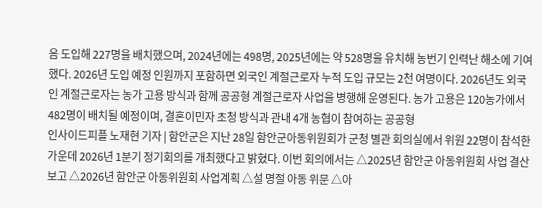음 도입해 227명을 배치했으며, 2024년에는 498명, 2025년에는 약 528명을 유치해 농번기 인력난 해소에 기여했다. 2026년 도입 예정 인원까지 포함하면 외국인 계절근로자 누적 도입 규모는 2천 여명이다. 2026년도 외국인 계절근로자는 농가 고용 방식과 함께 공공형 계절근로자 사업을 병행해 운영된다. 농가 고용은 120농가에서 482명이 배치될 예정이며, 결혼이민자 초청 방식과 관내 4개 농협이 참여하는 공공형
인사이드피플 노재현 기자 | 함안군은 지난 28일 함안군아동위원회가 군청 별관 회의실에서 위원 22명이 참석한 가운데 2026년 1분기 정기회의를 개최했다고 밝혔다. 이번 회의에서는 △2025년 함안군 아동위원회 사업 결산 보고 △2026년 함안군 아동위원회 사업계획 △설 명절 아동 위문 △아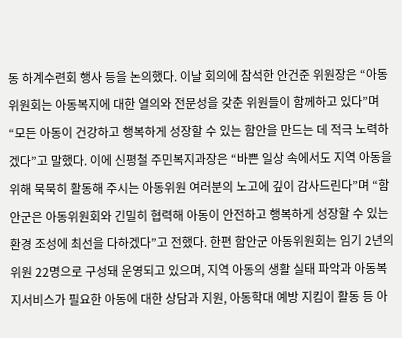동 하계수련회 행사 등을 논의했다. 이날 회의에 참석한 안건준 위원장은 “아동위원회는 아동복지에 대한 열의와 전문성을 갖춘 위원들이 함께하고 있다”며 “모든 아동이 건강하고 행복하게 성장할 수 있는 함안을 만드는 데 적극 노력하겠다”고 말했다. 이에 신평철 주민복지과장은 “바쁜 일상 속에서도 지역 아동을 위해 묵묵히 활동해 주시는 아동위원 여러분의 노고에 깊이 감사드린다”며 “함안군은 아동위원회와 긴밀히 협력해 아동이 안전하고 행복하게 성장할 수 있는 환경 조성에 최선을 다하겠다”고 전했다. 한편 함안군 아동위원회는 임기 2년의 위원 22명으로 구성돼 운영되고 있으며, 지역 아동의 생활 실태 파악과 아동복지서비스가 필요한 아동에 대한 상담과 지원, 아동학대 예방 지킴이 활동 등 아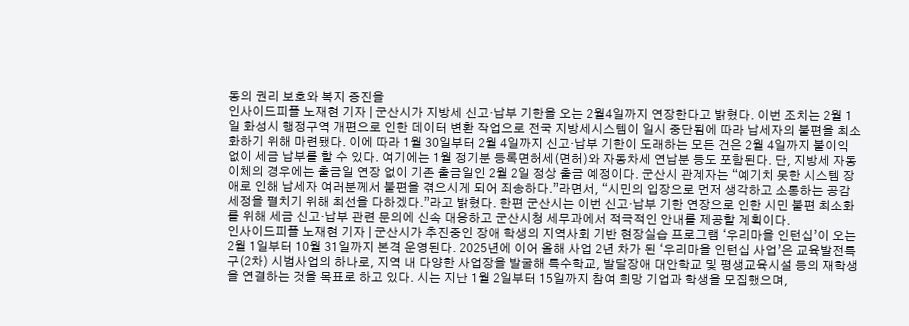동의 권리 보호와 복지 증진을
인사이드피플 노재현 기자 | 군산시가 지방세 신고·납부 기한을 오는 2월4일까지 연장한다고 밝혔다. 이번 조치는 2월 1일 화성시 행정구역 개편으로 인한 데이터 변환 작업으로 전국 지방세시스템이 일시 중단됨에 따라 납세자의 불편을 최소화하기 위해 마련됐다. 이에 따라 1월 30일부터 2월 4일까지 신고·납부 기한이 도래하는 모든 건은 2월 4일까지 불이익 없이 세금 납부를 할 수 있다. 여기에는 1월 정기분 등록면허세(면허)와 자동차세 연납분 등도 포함된다. 단, 지방세 자동이체의 경우에는 출금일 연장 없이 기존 출금일인 2월 2일 정상 출금 예정이다. 군산시 관계자는 “예기치 못한 시스템 장애로 인해 납세자 여러분께서 불편을 겪으시게 되어 죄송하다.”라면서, “시민의 입장으로 먼저 생각하고 소통하는 공감 세정을 펼치기 위해 최선을 다하겠다.”라고 밝혔다. 한편 군산시는 이번 신고·납부 기한 연장으로 인한 시민 불편 최소화를 위해 세금 신고·납부 관련 문의에 신속 대응하고 군산시청 세무과에서 적극적인 안내를 제공할 계획이다.
인사이드피플 노재현 기자 | 군산시가 추진중인 장애 학생의 지역사회 기반 현장실습 프로그램 ‘우리마을 인턴십’이 오는 2월 1일부터 10월 31일까지 본격 운영된다. 2025년에 이어 올해 사업 2년 차가 된 ‘우리마을 인턴십 사업’은 교육발전특구(2차) 시범사업의 하나로, 지역 내 다양한 사업장을 발굴해 특수학교, 발달장애 대안학교 및 평생교육시설 등의 재학생을 연결하는 것을 목표로 하고 있다. 시는 지난 1월 2일부터 15일까지 참여 희망 기업과 학생을 모집했으며,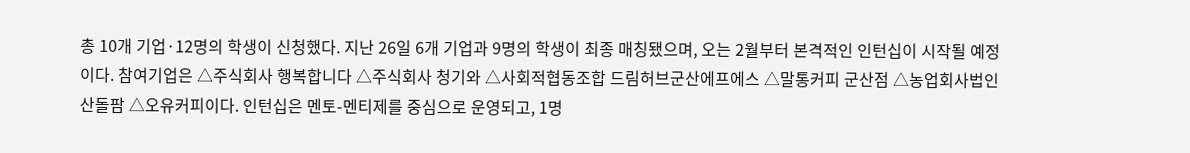총 10개 기업·12명의 학생이 신청했다. 지난 26일 6개 기업과 9명의 학생이 최종 매칭됐으며, 오는 2월부터 본격적인 인턴십이 시작될 예정이다. 참여기업은 △주식회사 행복합니다 △주식회사 청기와 △사회적협동조합 드림허브군산에프에스 △말통커피 군산점 △농업회사법인 산돌팜 △오유커피이다. 인턴십은 멘토-멘티제를 중심으로 운영되고, 1명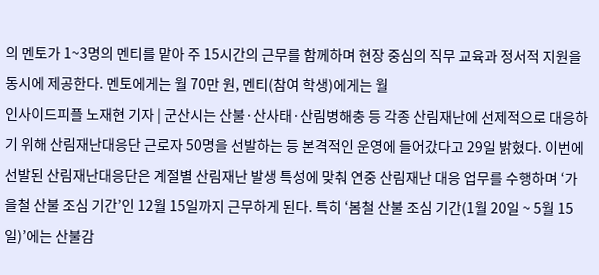의 멘토가 1~3명의 멘티를 맡아 주 15시간의 근무를 함께하며 현장 중심의 직무 교육과 정서적 지원을 동시에 제공한다. 멘토에게는 월 70만 원, 멘티(참여 학생)에게는 월
인사이드피플 노재현 기자 | 군산시는 산불·산사태·산림병해충 등 각종 산림재난에 선제적으로 대응하기 위해 산림재난대응단 근로자 50명을 선발하는 등 본격적인 운영에 들어갔다고 29일 밝혔다. 이번에 선발된 산림재난대응단은 계절별 산림재난 발생 특성에 맞춰 연중 산림재난 대응 업무를 수행하며 ‘가을철 산불 조심 기간’인 12월 15일까지 근무하게 된다. 특히 ‘봄철 산불 조심 기간(1월 20일 ~ 5월 15일)’에는 산불감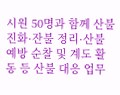시원 50명과 함께 산불 진화·잔불 정리·산불 예방 순찰 및 계도 활동 등 산불 대응 업무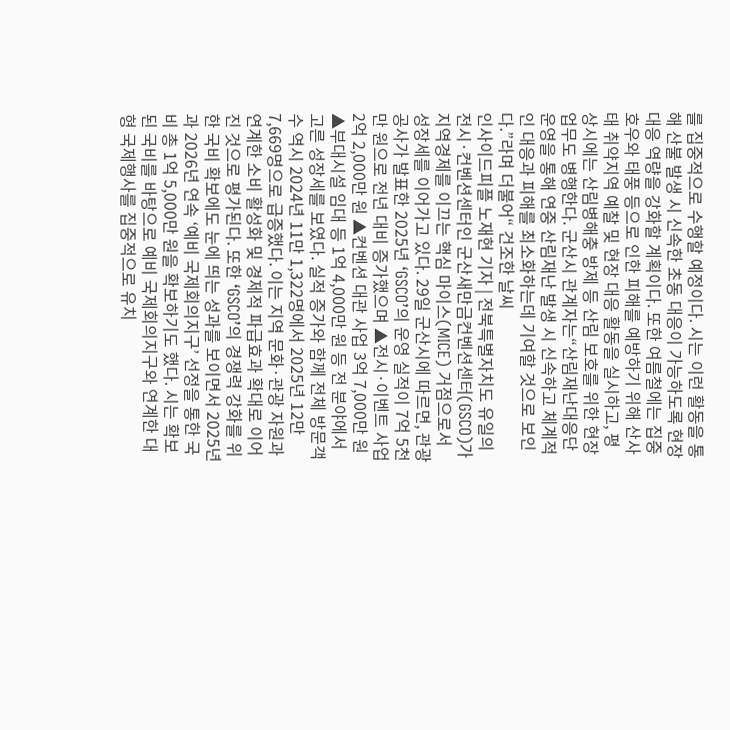를 집중적으로 수행할 예정이다. 시는 이런 활동을 통해 산불 발생 시 신속한 초동 대응이 가능하도록 현장 대응 역량을 강화할 계획이다. 또한 여름철에는 집중호우와 태풍 등으로 인한 피해를 예방하기 위해 산사태 취약지역 예찰 및 현장 대응 활동을 실시하고, 평상시에는 산림병해충 방제 등 산림 보호를 위한 현장 업무도 병행한다. 군산시 관계자는“산림재난대응단 운영을 통해 연중 산림재난 발생 시 신속하고 체계적인 대응과 피해를 최소화하는데 기여할 것으로 보인다.”라며 더불어“ 건조한 날씨
인사이드피플 노재현 기자 | 전북특별자치도 유일의 전시·컨벤션센터인 군산새만금컨벤션센터(GSCO)가 지역경제를 이끄는 핵심 마이스(MICE) 거점으로서 성장세를 이어가고 있다. 29일 군산시에 따르면, 관광공사가 발표한 2025년 ‘GSCO’의 운영 실적이 7억 5천만 원으로 전년 대비 증가했으며 ▲전시·이벤트 사업 2억 2,000만 원 ▲컨벤션 대관 사업 3억 7,000만 원 ▲부대시설 임대 등 1억 4,000만 원 등 전 분야에서 고른 성장세를 보였다. 실적 증가와 함께 전체 방문객 수 역시 2024년 11만 1,322명에서 2025년 12만 7,669명으로 급증했다. 이는 지역 문화·관광 자원과 연계한 소비 활성화 및 경제적 파급효과 확대로 이어진 것으로 평가된다. 또한 ‘GSCO’의 경쟁력 강화를 위한 국비 확보에도 눈에 띄는 성과를 보이면서 2025년과 2026년 연속 ‘예비 국제회의지구’ 선정을 통한 국비 총 1억 5,000만 원을 확보하기도 했다. 시는 확보된 국비를 바탕으로 예비 국제회의지구와 연계한 대형 국제행사를 집중적으로 유치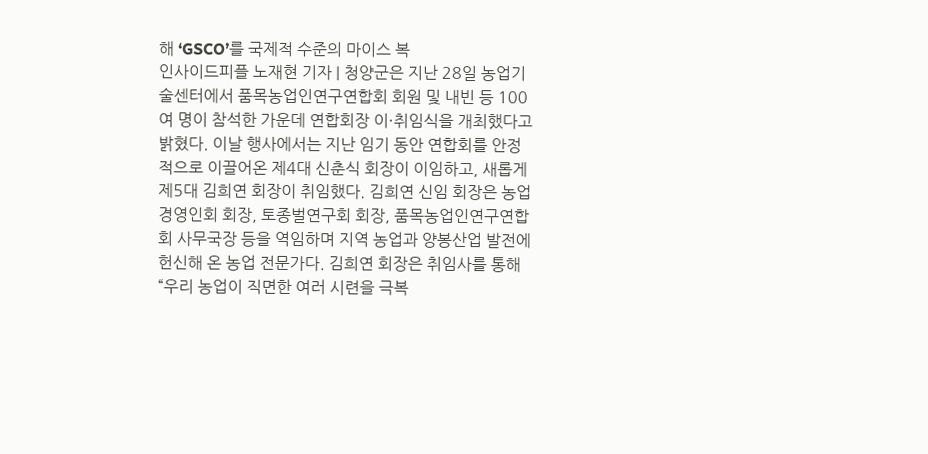해 ‘GSCO’를 국제적 수준의 마이스 복
인사이드피플 노재현 기자 | 청양군은 지난 28일 농업기술센터에서 품목농업인연구연합회 회원 및 내빈 등 100여 명이 참석한 가운데 연합회장 이·취임식을 개최했다고 밝혔다. 이날 행사에서는 지난 임기 동안 연합회를 안정적으로 이끌어온 제4대 신춘식 회장이 이임하고, 새롭게 제5대 김희연 회장이 취임했다. 김희연 신임 회장은 농업경영인회 회장, 토종벌연구회 회장, 품목농업인연구연합회 사무국장 등을 역임하며 지역 농업과 양봉산업 발전에 헌신해 온 농업 전문가다. 김희연 회장은 취임사를 통해 “우리 농업이 직면한 여러 시련을 극복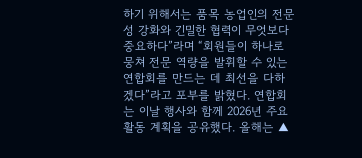하기 위해서는 품목 농업인의 전문성 강화와 긴밀한 협력이 무엇보다 중요하다”라며 “회원들이 하나로 뭉쳐 전문 역량을 발휘할 수 있는 연합회를 만드는 데 최선을 다하겠다”라고 포부를 밝혔다. 연합회는 이날 행사와 함께 2026년 주요 활동 계획을 공유했다. 올해는 ▲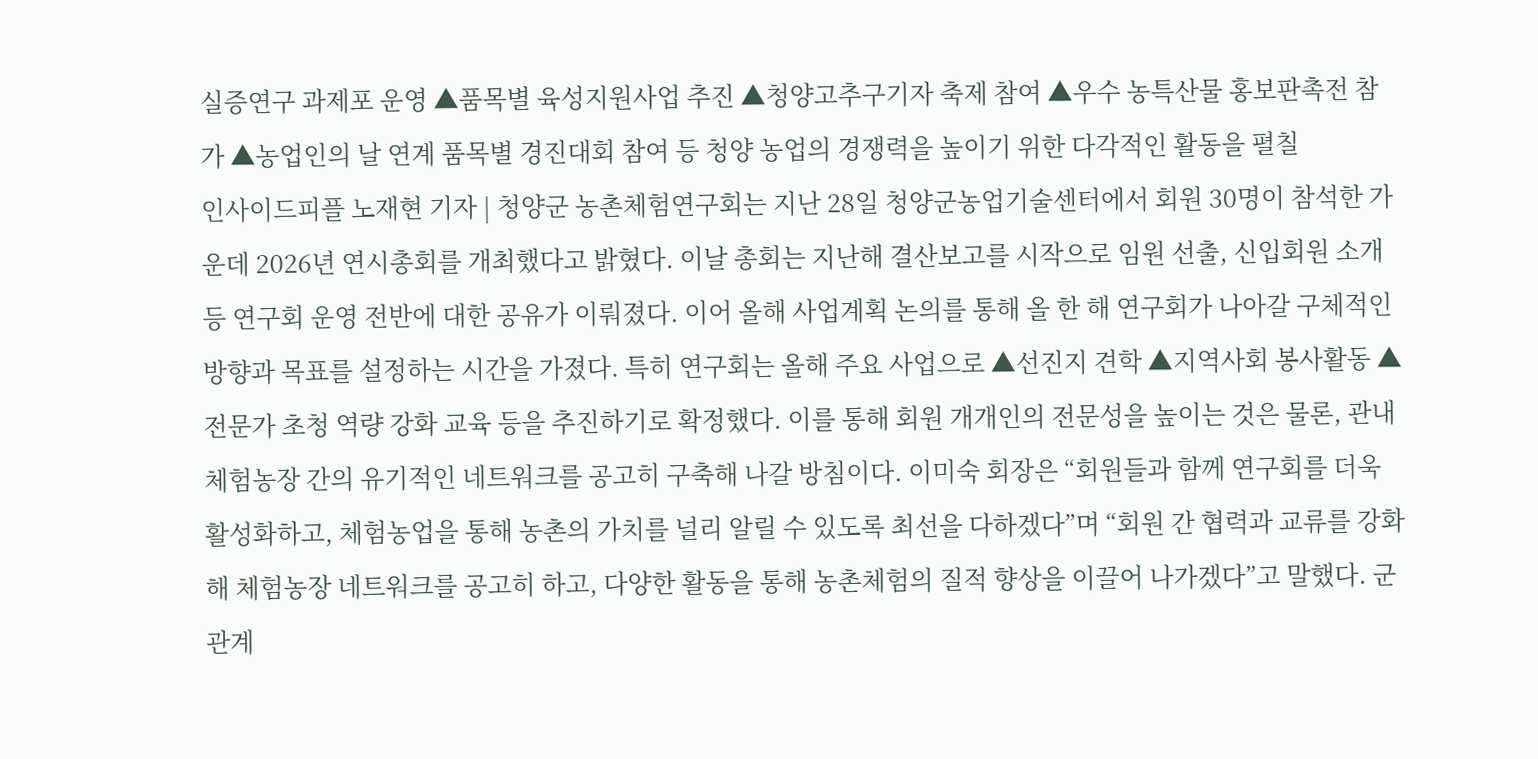실증연구 과제포 운영 ▲품목별 육성지원사업 추진 ▲청양고추구기자 축제 참여 ▲우수 농특산물 홍보판촉전 참가 ▲농업인의 날 연계 품목별 경진대회 참여 등 청양 농업의 경쟁력을 높이기 위한 다각적인 활동을 펼칠
인사이드피플 노재현 기자 | 청양군 농촌체험연구회는 지난 28일 청양군농업기술센터에서 회원 30명이 참석한 가운데 2026년 연시총회를 개최했다고 밝혔다. 이날 총회는 지난해 결산보고를 시작으로 임원 선출, 신입회원 소개 등 연구회 운영 전반에 대한 공유가 이뤄졌다. 이어 올해 사업계획 논의를 통해 올 한 해 연구회가 나아갈 구체적인 방향과 목표를 설정하는 시간을 가졌다. 특히 연구회는 올해 주요 사업으로 ▲선진지 견학 ▲지역사회 봉사활동 ▲전문가 초청 역량 강화 교육 등을 추진하기로 확정했다. 이를 통해 회원 개개인의 전문성을 높이는 것은 물론, 관내 체험농장 간의 유기적인 네트워크를 공고히 구축해 나갈 방침이다. 이미숙 회장은 “회원들과 함께 연구회를 더욱 활성화하고, 체험농업을 통해 농촌의 가치를 널리 알릴 수 있도록 최선을 다하겠다”며 “회원 간 협력과 교류를 강화해 체험농장 네트워크를 공고히 하고, 다양한 활동을 통해 농촌체험의 질적 향상을 이끌어 나가겠다”고 말했다. 군 관계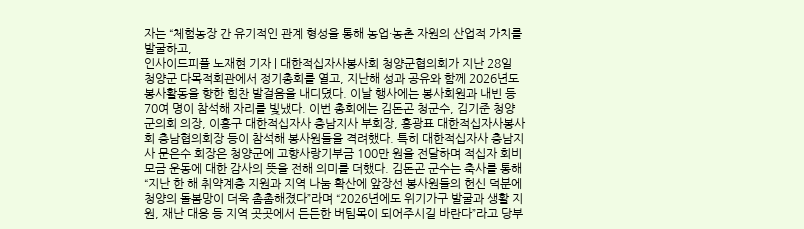자는 “체험농장 간 유기적인 관계 형성을 통해 농업·농촌 자원의 산업적 가치를 발굴하고,
인사이드피플 노재현 기자 | 대한적십자사봉사회 청양군협의회가 지난 28일 청양군 다목적회관에서 정기총회를 열고, 지난해 성과 공유와 함께 2026년도 봉사활동을 향한 힘찬 발걸음을 내디뎠다. 이날 행사에는 봉사회원과 내빈 등 70여 명이 참석해 자리를 빛냈다. 이번 총회에는 김돈곤 청군수, 김기준 청양군의회 의장, 이홍구 대한적십자사 충남지사 부회장, 홍광표 대한적십자사봉사회 충남협의회장 등이 참석해 봉사원들을 격려했다. 특히 대한적십자사 충남지사 문은수 회장은 청양군에 고향사랑기부금 100만 원을 전달하며 적십자 회비 모금 운동에 대한 감사의 뜻을 전해 의미를 더했다. 김돈곤 군수는 축사를 통해 “지난 한 해 취약계층 지원과 지역 나눔 확산에 앞장선 봉사원들의 헌신 덕분에 청양의 돌봄망이 더욱 촘촘해졌다”라며 “2026년에도 위기가구 발굴과 생활 지원, 재난 대응 등 지역 곳곳에서 든든한 버팀목이 되어주시길 바란다”라고 당부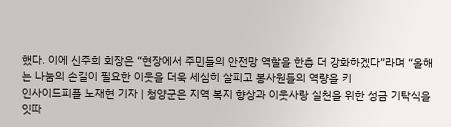했다. 이에 신주희 회장은 “현장에서 주민들의 안전망 역할을 한층 더 강화하겠다”라며 “올해는 나눔의 손길이 필요한 이웃을 더욱 세심히 살피고 봉사원들의 역량을 키
인사이드피플 노재현 기자 | 청양군은 지역 복지 향상과 이웃사랑 실천을 위한 성금 기탁식을 잇따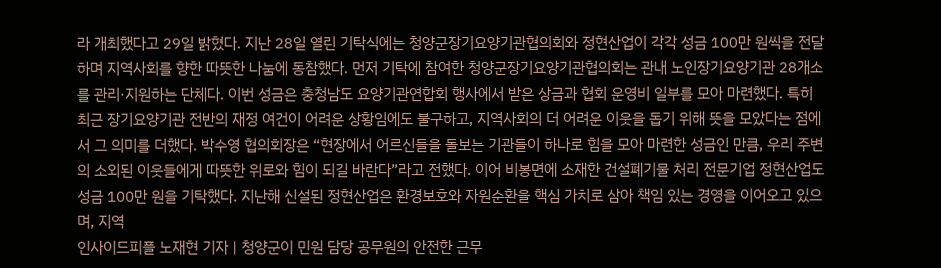라 개최했다고 29일 밝혔다. 지난 28일 열린 기탁식에는 청양군장기요양기관협의회와 정현산업이 각각 성금 100만 원씩을 전달하며 지역사회를 향한 따뜻한 나눔에 동참했다. 먼저 기탁에 참여한 청양군장기요양기관협의회는 관내 노인장기요양기관 28개소를 관리·지원하는 단체다. 이번 성금은 충청남도 요양기관연합회 행사에서 받은 상금과 협회 운영비 일부를 모아 마련했다. 특히 최근 장기요양기관 전반의 재정 여건이 어려운 상황임에도 불구하고, 지역사회의 더 어려운 이웃을 돕기 위해 뜻을 모았다는 점에서 그 의미를 더했다. 박수영 협의회장은 “현장에서 어르신들을 돌보는 기관들이 하나로 힘을 모아 마련한 성금인 만큼, 우리 주변의 소외된 이웃들에게 따뜻한 위로와 힘이 되길 바란다”라고 전했다. 이어 비봉면에 소재한 건설폐기물 처리 전문기업 정현산업도 성금 100만 원을 기탁했다. 지난해 신설된 정현산업은 환경보호와 자원순환을 핵심 가치로 삼아 책임 있는 경영을 이어오고 있으며, 지역
인사이드피플 노재현 기자 | 청양군이 민원 담당 공무원의 안전한 근무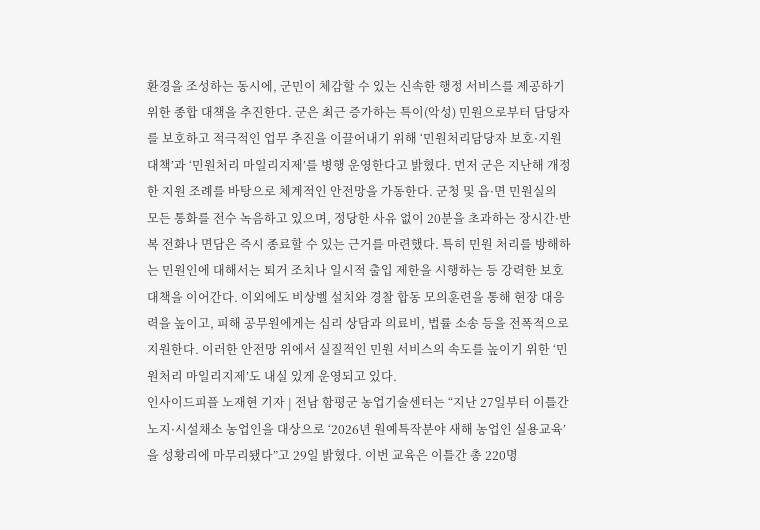환경을 조성하는 동시에, 군민이 체감할 수 있는 신속한 행정 서비스를 제공하기 위한 종합 대책을 추진한다. 군은 최근 증가하는 특이(악성) 민원으로부터 담당자를 보호하고 적극적인 업무 추진을 이끌어내기 위해 ‘민원처리담당자 보호·지원 대책’과 ‘민원처리 마일리지제’를 병행 운영한다고 밝혔다. 먼저 군은 지난해 개정한 지원 조례를 바탕으로 체계적인 안전망을 가동한다. 군청 및 읍·면 민원실의 모든 통화를 전수 녹음하고 있으며, 정당한 사유 없이 20분을 초과하는 장시간·반복 전화나 면담은 즉시 종료할 수 있는 근거를 마련했다. 특히 민원 처리를 방해하는 민원인에 대해서는 퇴거 조치나 일시적 출입 제한을 시행하는 등 강력한 보호 대책을 이어간다. 이외에도 비상벨 설치와 경찰 합동 모의훈련을 통해 현장 대응력을 높이고, 피해 공무원에게는 심리 상담과 의료비, 법률 소송 등을 전폭적으로 지원한다. 이러한 안전망 위에서 실질적인 민원 서비스의 속도를 높이기 위한 ‘민원처리 마일리지제’도 내실 있게 운영되고 있다.
인사이드피플 노재현 기자 | 전남 함평군 농업기술센터는 “지난 27일부터 이틀간 노지·시설채소 농업인을 대상으로 ‘2026년 원예특작분야 새해 농업인 실용교육’을 성황리에 마무리됐다”고 29일 밝혔다. 이번 교육은 이틀간 총 220명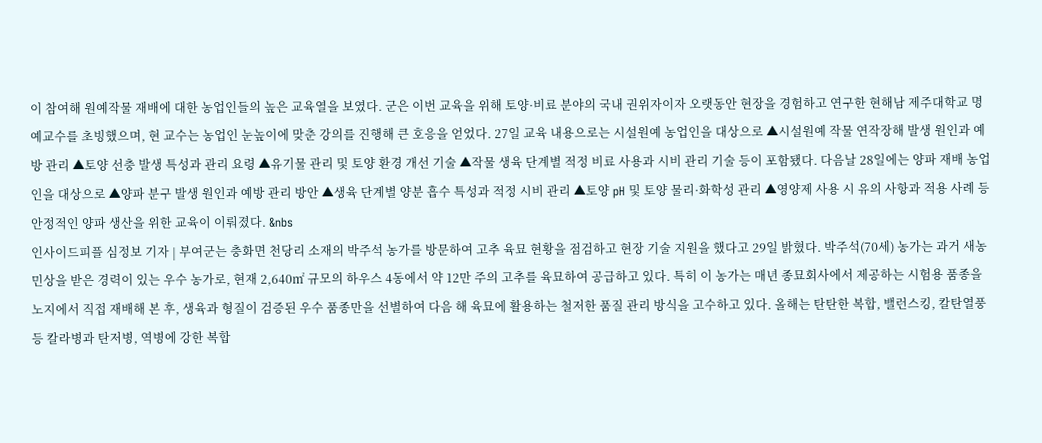이 참여해 원예작물 재배에 대한 농업인들의 높은 교육열을 보였다. 군은 이번 교육을 위해 토양·비료 분야의 국내 권위자이자 오랫동안 현장을 경험하고 연구한 현해남 제주대학교 명예교수를 초빙했으며, 현 교수는 농업인 눈높이에 맞춘 강의를 진행해 큰 호응을 얻었다. 27일 교육 내용으로는 시설원예 농업인을 대상으로 ▲시설원예 작물 연작장해 발생 원인과 예방 관리 ▲토양 선충 발생 특성과 관리 요령 ▲유기물 관리 및 토양 환경 개선 기술 ▲작물 생육 단계별 적정 비료 사용과 시비 관리 기술 등이 포함됐다. 다음날 28일에는 양파 재배 농업인을 대상으로 ▲양파 분구 발생 원인과 예방 관리 방안 ▲생육 단계별 양분 흡수 특성과 적정 시비 관리 ▲토양 pH 및 토양 물리·화학성 관리 ▲영양제 사용 시 유의 사항과 적용 사례 등 안정적인 양파 생산을 위한 교육이 이뤄졌다. &nbs
인사이드피플 심정보 기자 | 부여군는 충화면 천당리 소재의 박주석 농가를 방문하여 고추 육묘 현황을 점검하고 현장 기술 지원을 했다고 29일 밝혔다. 박주석(70세) 농가는 과거 새농민상을 받은 경력이 있는 우수 농가로, 현재 2,640㎡ 규모의 하우스 4동에서 약 12만 주의 고추를 육묘하여 공급하고 있다. 특히 이 농가는 매년 종묘회사에서 제공하는 시험용 품종을 노지에서 직접 재배해 본 후, 생육과 형질이 검증된 우수 품종만을 선별하여 다음 해 육묘에 활용하는 철저한 품질 관리 방식을 고수하고 있다. 올해는 탄탄한 복합, 밸런스킹, 칼탄열풍 등 칼라병과 탄저병, 역병에 강한 복합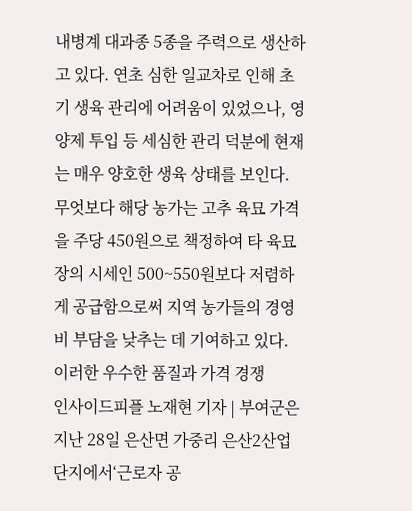내병계 대과종 5종을 주력으로 생산하고 있다. 연초 심한 일교차로 인해 초기 생육 관리에 어려움이 있었으나, 영양제 투입 등 세심한 관리 덕분에 현재는 매우 양호한 생육 상태를 보인다. 무엇보다 해당 농가는 고추 육묘 가격을 주당 450원으로 책정하여 타 육묘장의 시세인 500~550원보다 저렴하게 공급함으로써 지역 농가들의 경영비 부담을 낮추는 데 기여하고 있다. 이러한 우수한 품질과 가격 경쟁
인사이드피플 노재현 기자 | 부여군은 지난 28일 은산면 가중리 은산2산업단지에서‘근로자 공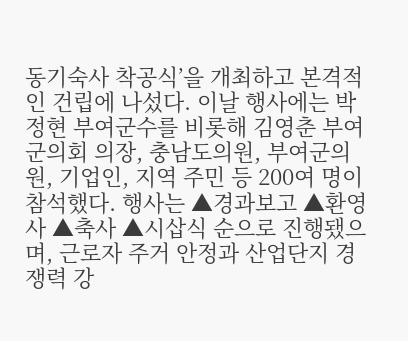동기숙사 착공식’을 개최하고 본격적인 건립에 나섰다. 이날 행사에는 박정현 부여군수를 비롯해 김영춘 부여군의회 의장, 충남도의원, 부여군의원, 기업인, 지역 주민 등 200여 명이 참석했다. 행사는 ▲경과보고 ▲환영사 ▲축사 ▲시삽식 순으로 진행됐으며, 근로자 주거 안정과 산업단지 경쟁력 강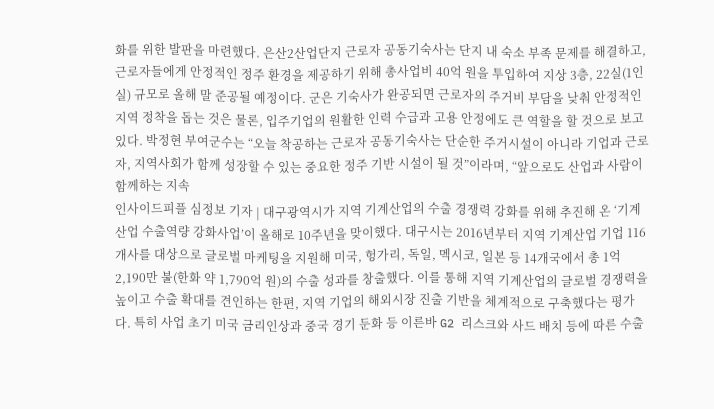화를 위한 발판을 마련했다. 은산2산업단지 근로자 공동기숙사는 단지 내 숙소 부족 문제를 해결하고, 근로자들에게 안정적인 정주 환경을 제공하기 위해 총사업비 40억 원을 투입하여 지상 3층, 22실(1인실) 규모로 올해 말 준공될 예정이다. 군은 기숙사가 완공되면 근로자의 주거비 부담을 낮춰 안정적인 지역 정착을 돕는 것은 물론, 입주기업의 원활한 인력 수급과 고용 안정에도 큰 역할을 할 것으로 보고 있다. 박정현 부여군수는 “오늘 착공하는 근로자 공동기숙사는 단순한 주거시설이 아니라 기업과 근로자, 지역사회가 함께 성장할 수 있는 중요한 정주 기반 시설이 될 것”이라며, “앞으로도 산업과 사람이 함께하는 지속
인사이드피플 심정보 기자 | 대구광역시가 지역 기계산업의 수출 경쟁력 강화를 위해 추진해 온 ‘기계산업 수출역량 강화사업’이 올해로 10주년을 맞이했다. 대구시는 2016년부터 지역 기계산업 기업 116개사를 대상으로 글로벌 마케팅을 지원해 미국, 헝가리, 독일, 멕시코, 일본 등 14개국에서 총 1억 2,190만 불(한화 약 1,790억 원)의 수출 성과를 창출했다. 이를 통해 지역 기계산업의 글로벌 경쟁력을 높이고 수출 확대를 견인하는 한편, 지역 기업의 해외시장 진출 기반을 체계적으로 구축했다는 평가다. 특히 사업 초기 미국 금리인상과 중국 경기 둔화 등 이른바 G2 리스크와 사드 배치 등에 따른 수출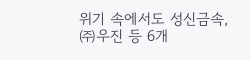위기 속에서도 성신금속, ㈜우진 등 6개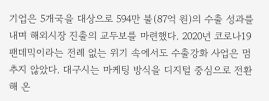기업은 5개국을 대상으로 594만 불(87억 원)의 수출 성과를 내며 해외시장 진출의 교두보를 마련했다. 2020년 코로나19 팬데믹이라는 전례 없는 위기 속에서도 수출강화 사업은 멈추지 않았다. 대구시는 마케팅 방식을 디지털 중심으로 전환해 온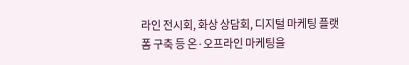라인 전시회, 화상 상담회, 디지털 마케팅 플랫폼 구축 등 온·오프라인 마케팅을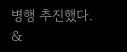병행 추진했다. &